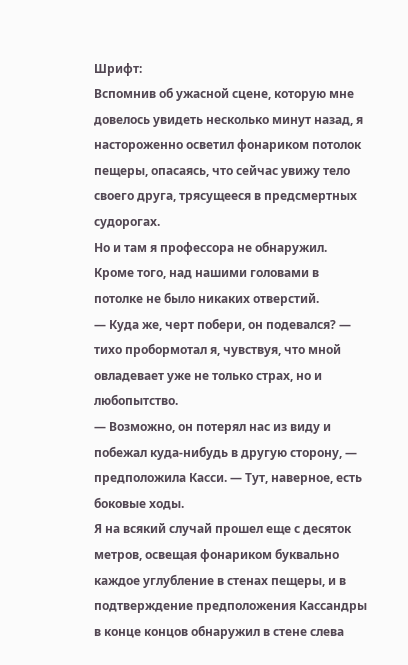Шрифт:
Вспомнив об ужасной сцене, которую мне довелось увидеть несколько минут назад, я настороженно осветил фонариком потолок пещеры, опасаясь, что сейчас увижу тело своего друга, трясущееся в предсмертных судорогах.
Но и там я профессора не обнаружил. Кроме того, над нашими головами в потолке не было никаких отверстий.
— Куда же, черт побери, он подевался? — тихо пробормотал я, чувствуя, что мной овладевает уже не только страх, но и любопытство.
— Возможно, он потерял нас из виду и побежал куда-нибудь в другую сторону, — предположила Касси. — Тут, наверное, есть боковые ходы.
Я на всякий случай прошел еще с десяток метров, освещая фонариком буквально каждое углубление в стенах пещеры, и в подтверждение предположения Кассандры в конце концов обнаружил в стене слева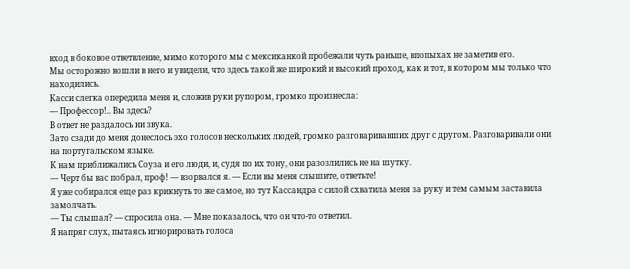вход в боковое ответвление, мимо которого мы с мексиканкой пробежали чуть раньше, впопыхах не заметив его.
Мы осторожно вошли в него и увидели, что здесь такой же широкий и высокий проход, как и тот, в котором мы только что находились.
Касси слегка опередила меня и, сложив руки рупором, громко произнесла:
— Профессор!.. Вы здесь?
В ответ не раздалось ни звука.
Зато сзади до меня донеслось эхо голосов нескольких людей, громко разговаривавших друг с другом. Разговаривали они на португальском языке.
К нам приближались Соуза и его люди, и, судя по их тону, они разозлились не на шутку.
— Черт бы вас побрал, проф! — взорвался я. — Если вы меня слышите, ответьте!
Я уже собирался еще раз крикнуть то же самое, но тут Кассандра с силой схватила меня за руку и тем самым заставила замолчать.
— Ты слышал? — спросила она. — Мне показалось, что он что-то ответил.
Я напряг слух, пытаясь игнорировать голоса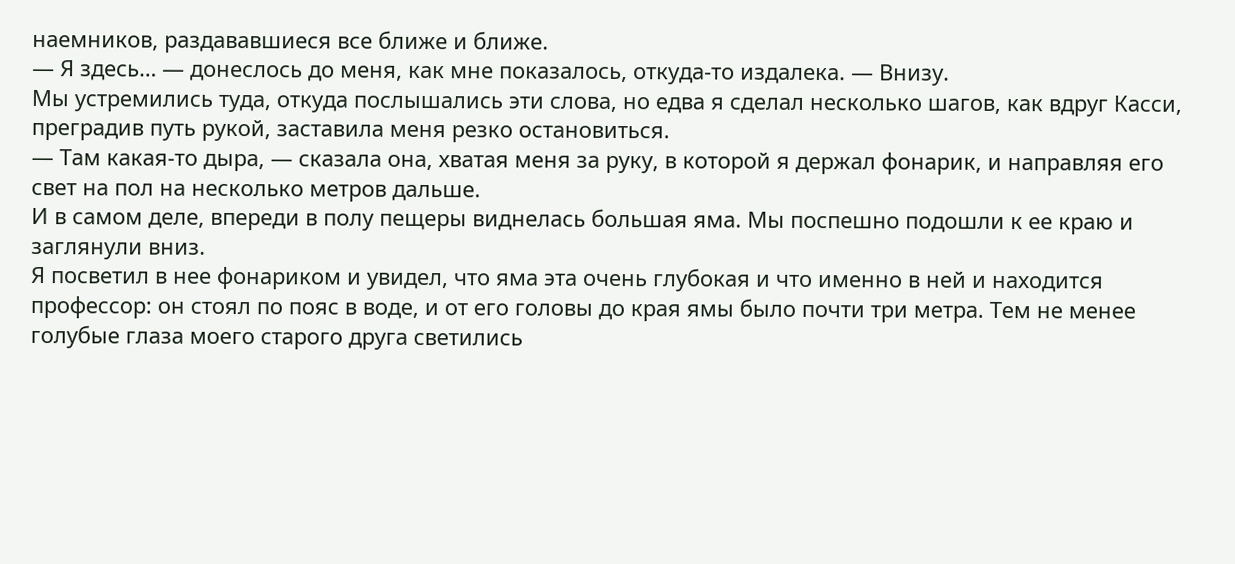наемников, раздававшиеся все ближе и ближе.
— Я здесь… — донеслось до меня, как мне показалось, откуда-то издалека. — Внизу.
Мы устремились туда, откуда послышались эти слова, но едва я сделал несколько шагов, как вдруг Касси, преградив путь рукой, заставила меня резко остановиться.
— Там какая-то дыра, — сказала она, хватая меня за руку, в которой я держал фонарик, и направляя его свет на пол на несколько метров дальше.
И в самом деле, впереди в полу пещеры виднелась большая яма. Мы поспешно подошли к ее краю и заглянули вниз.
Я посветил в нее фонариком и увидел, что яма эта очень глубокая и что именно в ней и находится профессор: он стоял по пояс в воде, и от его головы до края ямы было почти три метра. Тем не менее голубые глаза моего старого друга светились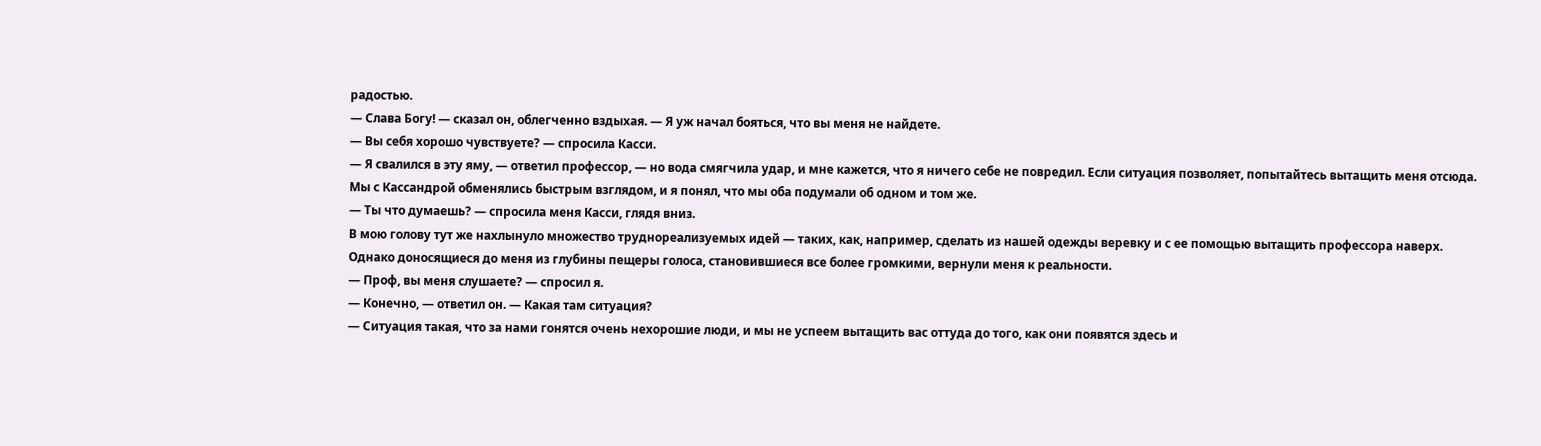радостью.
— Слава Богу! — сказал он, облегченно вздыхая. — Я уж начал бояться, что вы меня не найдете.
— Вы себя хорошо чувствуете? — спросила Касси.
— Я свалился в эту яму, — ответил профессор, — но вода смягчила удар, и мне кажется, что я ничего себе не повредил. Если ситуация позволяет, попытайтесь вытащить меня отсюда.
Мы с Кассандрой обменялись быстрым взглядом, и я понял, что мы оба подумали об одном и том же.
— Ты что думаешь? — спросила меня Касси, глядя вниз.
В мою голову тут же нахлынуло множество труднореализуемых идей — таких, как, например, сделать из нашей одежды веревку и с ее помощью вытащить профессора наверх. Однако доносящиеся до меня из глубины пещеры голоса, становившиеся все более громкими, вернули меня к реальности.
— Проф, вы меня слушаете? — спросил я.
— Конечно, — ответил он. — Какая там ситуация?
— Ситуация такая, что за нами гонятся очень нехорошие люди, и мы не успеем вытащить вас оттуда до того, как они появятся здесь и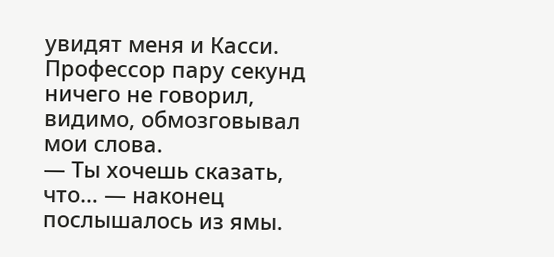увидят меня и Касси.
Профессор пару секунд ничего не говорил, видимо, обмозговывал мои слова.
— Ты хочешь сказать, что… — наконец послышалось из ямы.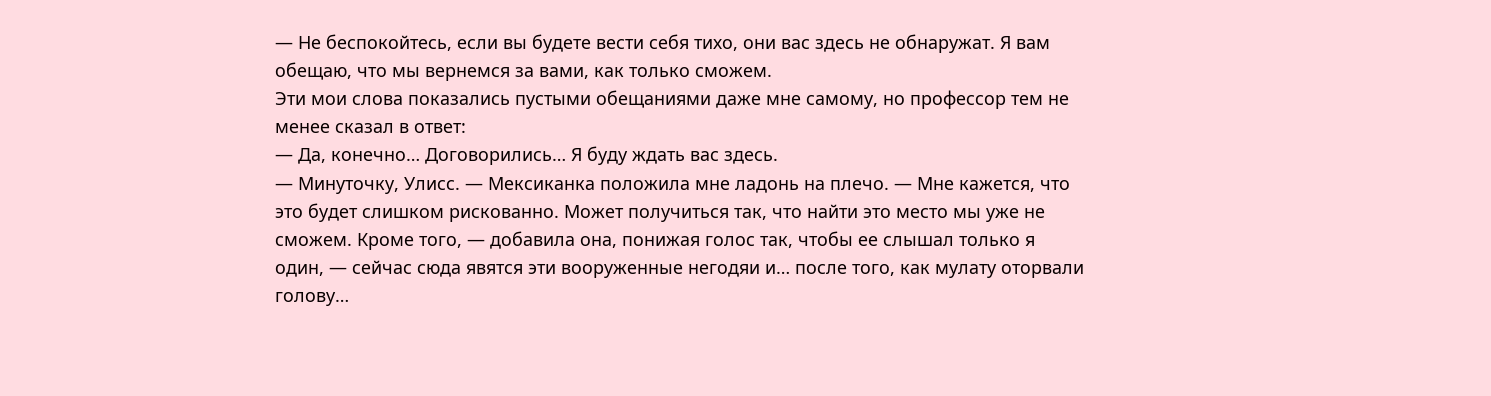— Не беспокойтесь, если вы будете вести себя тихо, они вас здесь не обнаружат. Я вам обещаю, что мы вернемся за вами, как только сможем.
Эти мои слова показались пустыми обещаниями даже мне самому, но профессор тем не менее сказал в ответ:
— Да, конечно… Договорились… Я буду ждать вас здесь.
— Минуточку, Улисс. — Мексиканка положила мне ладонь на плечо. — Мне кажется, что это будет слишком рискованно. Может получиться так, что найти это место мы уже не сможем. Кроме того, — добавила она, понижая голос так, чтобы ее слышал только я один, — сейчас сюда явятся эти вооруженные негодяи и… после того, как мулату оторвали голову…